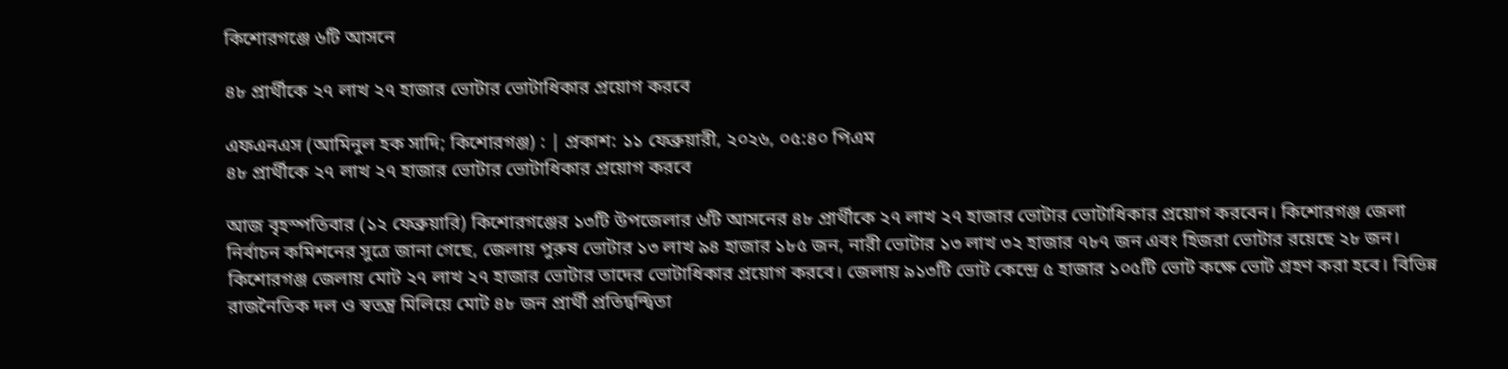কিশোরগঞ্জে ৬টি আসনে

৪৮ প্রার্থীকে ২৭ লাখ ২৭ হাজার ভোটার ভোটাধিকার প্রয়োগ করবে

এফএনএস (আমিনুল হক সাদি; কিশোরগঞ্জ) : | প্রকাশ: ১১ ফেব্রুয়ারী, ২০২৬, ০৫:৪০ পিএম
৪৮ প্রার্থীকে ২৭ লাখ ২৭ হাজার ভোটার ভোটাধিকার প্রয়োগ করবে

আজ বৃহস্পতিবার (১২ ফেব্রুয়ারি) কিশোরগঞ্জের ১৩টি উপজেলার ৬টি আসনের ৪৮ প্রার্থীকে ২৭ লাখ ২৭ হাজার ভোটার ভোটাধিকার প্রয়োগ করবেন। কিশোরগঞ্জ জেলা নির্বাচন কমিশনের সুত্রে জানা গেছে, জেলায় পুরুষ ভোটার ১৩ লাখ ৯৪ হাজার ১৮৫ জন, নারী ভোটার ১৩ লাখ ৩২ হাজার ৭৮৭ জন এবং হিজরা ভোটার রয়েছে ২৮ জন। কিশোরগঞ্জ জেলায় মোট ২৭ লাখ ২৭ হাজার ভোটার তাদের ভোটাধিকার প্রয়োগ করবে। জেলায় ৯১৩টি ভোট কেন্দ্রে ৫ হাজার ১০৫টি ভোট কক্ষে ভোট গ্রহণ করা হবে। বিভিন্ন রাজনৈতিক দল ও স্বতন্ত্র মিলিয়ে মোট ৪৮ জন প্রার্থী প্রতিদ্বন্দ্বিতা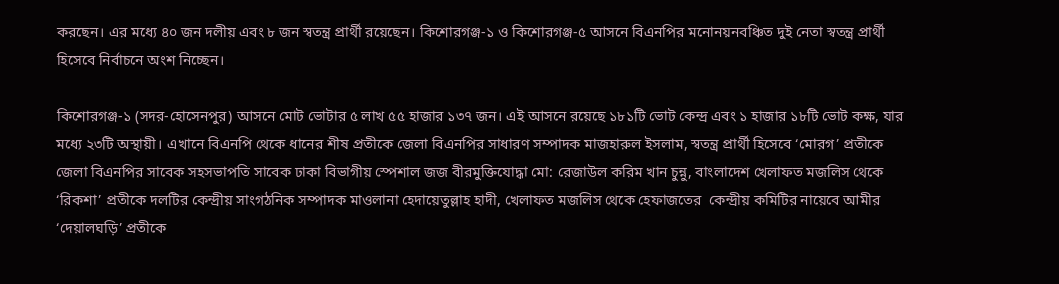করছেন। এর মধ্যে ৪০ জন দলীয় এবং ৮ জন স্বতন্ত্র প্রার্থী রয়েছেন। কিশোরগঞ্জ-১ ও কিশোরগঞ্জ-৫ আসনে বিএনপির মনোনয়নবঞ্চিত দুই নেতা স্বতন্ত্র প্রার্থী হিসেবে নির্বাচনে অংশ নিচ্ছেন।

কিশোরগঞ্জ-১ (সদর-হোসেনপুর) আসনে মোট ভোটার ৫ লাখ ৫৫ হাজার ১৩৭ জন। এই আসনে রয়েছে ১৮১টি ভোট কেন্দ্র এবং ১ হাজার ১৮টি ভোট কক্ষ, যার মধ্যে ২৩টি অস্থায়ী। এখানে বিএনপি থেকে ধানের শীষ প্রতীকে জেলা বিএনপির সাধারণ সম্পাদক মাজহারুল ইসলাম, স্বতন্ত্র প্রার্থী হিসেবে ‘মোরগ’ প্রতীকে জেলা বিএনপির সাবেক সহসভাপতি সাবেক ঢাকা বিভাগীয় স্পেশাল জজ বীরমুক্তিযোদ্ধা মো: রেজাউল করিম খান চুন্নু, বাংলাদেশ খেলাফত মজলিস থেকে ‘রিকশা’ প্রতীকে দলটির কেন্দ্রীয় সাংগঠনিক সম্পাদক মাওলানা হেদায়েতুল্লাহ হাদী, খেলাফত মজলিস থেকে হেফাজতের  কেন্দ্রীয় কমিটির নায়েবে আমীর ‘দেয়ালঘড়ি’ প্রতীকে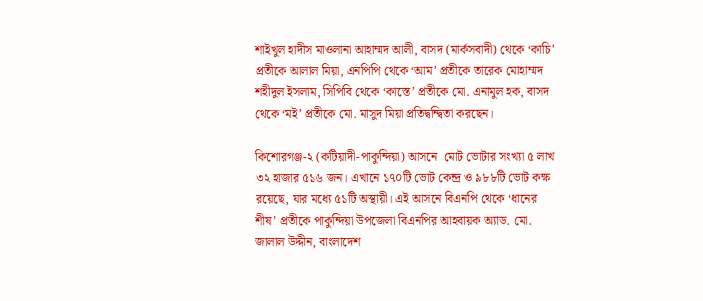শাইখুল হাদীস মাওলানা আহাম্মদ আলী, বাসদ (মার্কসবাদী) থেকে ‘কাচি’ প্রতীকে আলাল মিয়া, এনপিপি থেকে ‘আম’ প্রতীকে তারেক মোহাম্মদ শহীদুল ইসলাম, সিপিবি থেকে ‘কাস্তে’ প্রতীকে মো. এনামুল হক, বাসদ থেকে ‘মই’ প্রতীকে মো. মাসুদ মিয়া প্রতিদ্বন্দ্বিতা করছেন।

কিশোরগঞ্জ-২ (কটিয়াদী-পাকুন্দিয়া) আসনে  মোট ভোটার সংখ্যা ৫ লাখ ৩২ হাজার ৫১৬ জন। এখানে ১৭০টি ভোট কেন্দ্র ও ৯৮৮টি ভোট কক্ষ রয়েছে, যার মধ্যে ৫১টি অস্থায়ী। এই আসনে বিএনপি থেকে ‘ধানের শীষ’ প্রতীকে পাকুন্দিয়া উপজেলা বিএনপির আহবায়ক অ্যাড. মো. জালাল উদ্দীন, বাংলাদেশ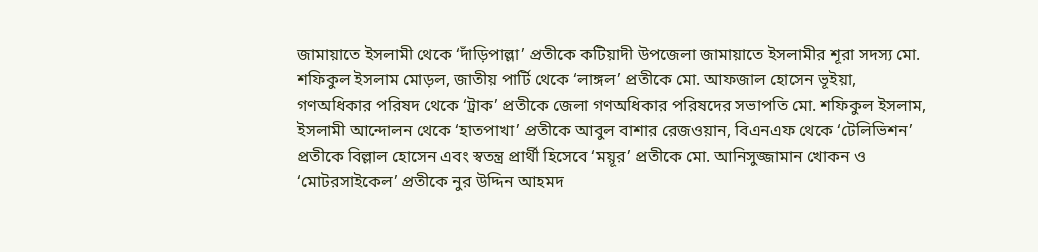জামায়াতে ইসলামী থেকে ‘দাঁড়িপাল্লা’ প্রতীকে কটিয়াদী উপজেলা জামায়াতে ইসলামীর শূরা সদস্য মো. শফিকুল ইসলাম মোড়ল, জাতীয় পার্টি থেকে ‘লাঙ্গল’ প্রতীকে মো. আফজাল হোসেন ভূইয়া, গণঅধিকার পরিষদ থেকে ‘ট্রাক’ প্রতীকে জেলা গণঅধিকার পরিষদের সভাপতি মো. শফিকুল ইসলাম, ইসলামী আন্দোলন থেকে ‘হাতপাখা’ প্রতীকে আবুল বাশার রেজওয়ান, বিএনএফ থেকে ‘টেলিভিশন’ প্রতীকে বিল্লাল হোসেন এবং স্বতন্ত্র প্রার্থী হিসেবে ‘ময়ূর’ প্রতীকে মো. আনিসুজ্জামান খোকন ও ‘মোটরসাইকেল’ প্রতীকে নুর উদ্দিন আহমদ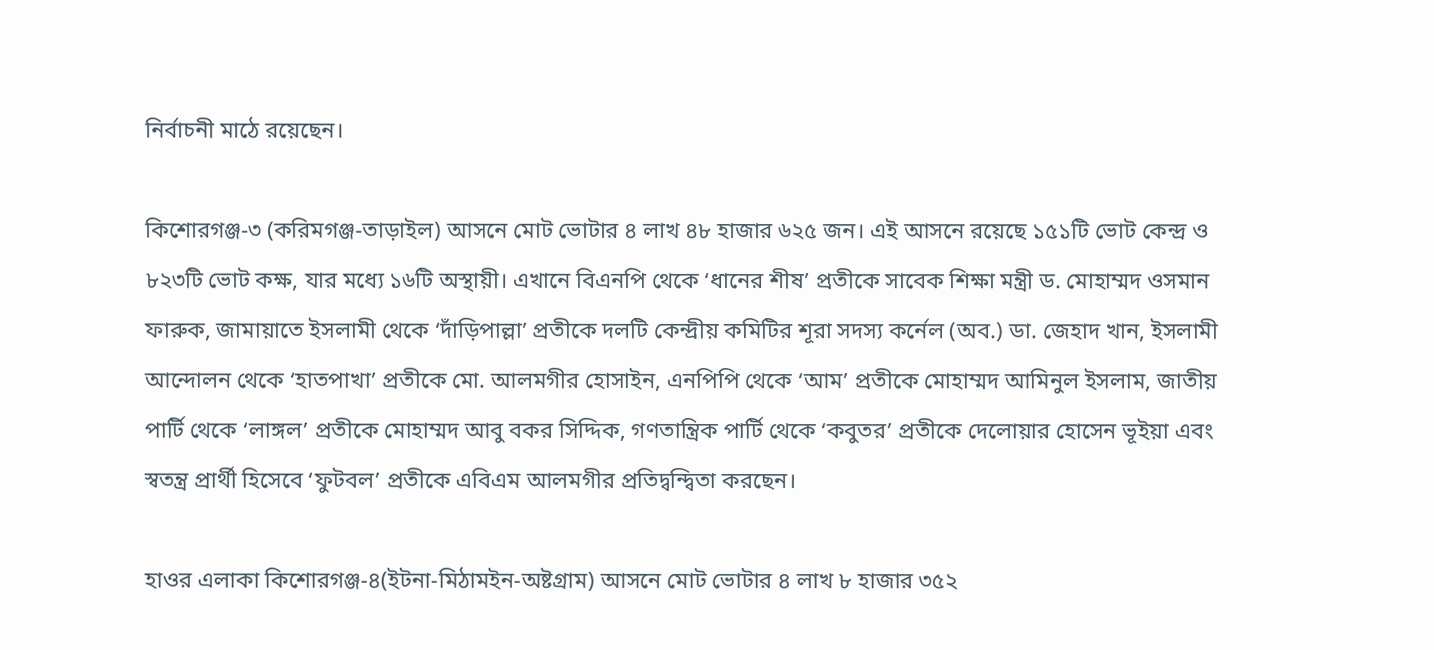নির্বাচনী মাঠে রয়েছেন।

কিশোরগঞ্জ-৩ (করিমগঞ্জ-তাড়াইল) আসনে মোট ভোটার ৪ লাখ ৪৮ হাজার ৬২৫ জন। এই আসনে রয়েছে ১৫১টি ভোট কেন্দ্র ও ৮২৩টি ভোট কক্ষ, যার মধ্যে ১৬টি অস্থায়ী। এখানে বিএনপি থেকে ‘ধানের শীষ’ প্রতীকে সাবেক শিক্ষা মন্ত্রী ড. মোহাম্মদ ওসমান ফারুক, জামায়াতে ইসলামী থেকে ‘দাঁড়িপাল্লা’ প্রতীকে দলটি কেন্দ্রীয় কমিটির শূরা সদস্য কর্নেল (অব.) ডা. জেহাদ খান, ইসলামী আন্দোলন থেকে ‘হাতপাখা’ প্রতীকে মো. আলমগীর হোসাইন, এনপিপি থেকে ‘আম’ প্রতীকে মোহাম্মদ আমিনুল ইসলাম, জাতীয় পার্টি থেকে ‘লাঙ্গল’ প্রতীকে মোহাম্মদ আবু বকর সিদ্দিক, গণতান্ত্রিক পার্টি থেকে ‘কবুতর’ প্রতীকে দেলোয়ার হোসেন ভূইয়া এবং স্বতন্ত্র প্রার্থী হিসেবে ‘ফুটবল’ প্রতীকে এবিএম আলমগীর প্রতিদ্বন্দ্বিতা করছেন।

হাওর এলাকা কিশোরগঞ্জ-৪(ইটনা-মিঠামইন-অষ্টগ্রাম) আসনে মোট ভোটার ৪ লাখ ৮ হাজার ৩৫২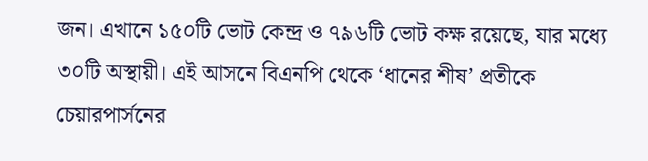জন। এখানে ১৫০টি ভোট কেন্দ্র ও ৭৯৬টি ভোট কক্ষ রয়েছে, যার মধ্যে ৩০টি অস্থায়ী। এই আসনে বিএনপি থেকে ‘ধানের শীষ’ প্রতীকে চেয়ারপার্সনের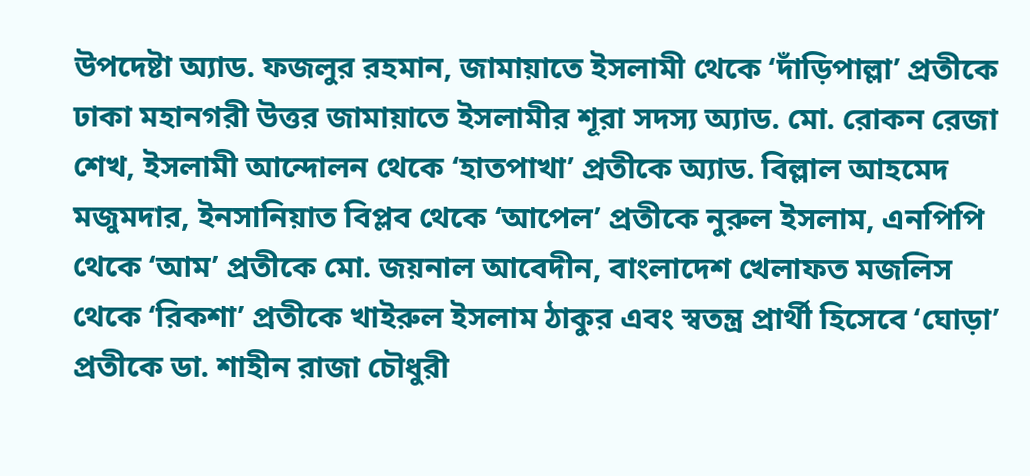উপদেষ্টা অ্যাড. ফজলুর রহমান, জামায়াতে ইসলামী থেকে ‘দাঁড়িপাল্লা’ প্রতীকে ঢাকা মহানগরী উত্তর জামায়াতে ইসলামীর শূরা সদস্য অ্যাড. মো. রোকন রেজা শেখ, ইসলামী আন্দোলন থেকে ‘হাতপাখা’ প্রতীকে অ্যাড. বিল্লাল আহমেদ মজুমদার, ইনসানিয়াত বিপ্লব থেকে ‘আপেল’ প্রতীকে নুরুল ইসলাম, এনপিপি থেকে ‘আম’ প্রতীকে মো. জয়নাল আবেদীন, বাংলাদেশ খেলাফত মজলিস থেকে ‘রিকশা’ প্রতীকে খাইরুল ইসলাম ঠাকুর এবং স্বতন্ত্র প্রার্থী হিসেবে ‘ঘোড়া’ প্রতীকে ডা. শাহীন রাজা চৌধুরী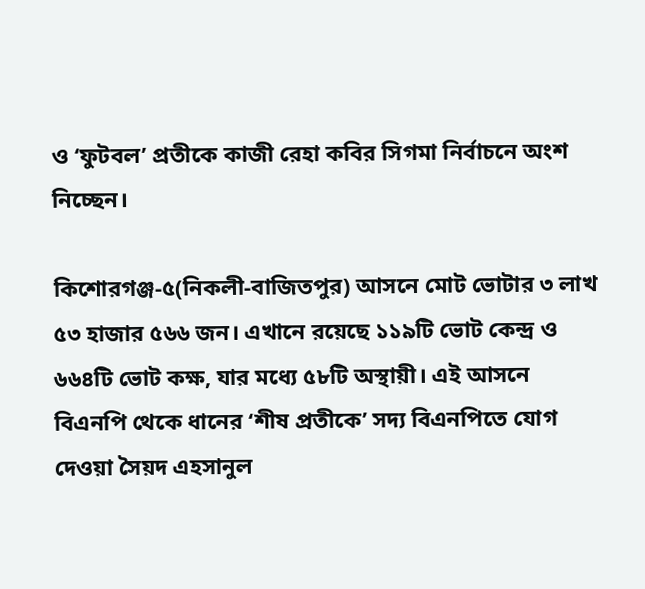ও ‘ফুটবল’ প্রতীকে কাজী রেহা কবির সিগমা নির্বাচনে অংশ নিচ্ছেন।

কিশোরগঞ্জ-৫(নিকলী-বাজিতপুর) আসনে মোট ভোটার ৩ লাখ ৫৩ হাজার ৫৬৬ জন। এখানে রয়েছে ১১৯টি ভোট কেন্দ্র ও ৬৬৪টি ভোট কক্ষ, যার মধ্যে ৫৮টি অস্থায়ী। এই আসনে বিএনপি থেকে ধানের ‘শীষ প্রতীকে’ সদ্য বিএনপিতে যোগ দেওয়া সৈয়দ এহসানুল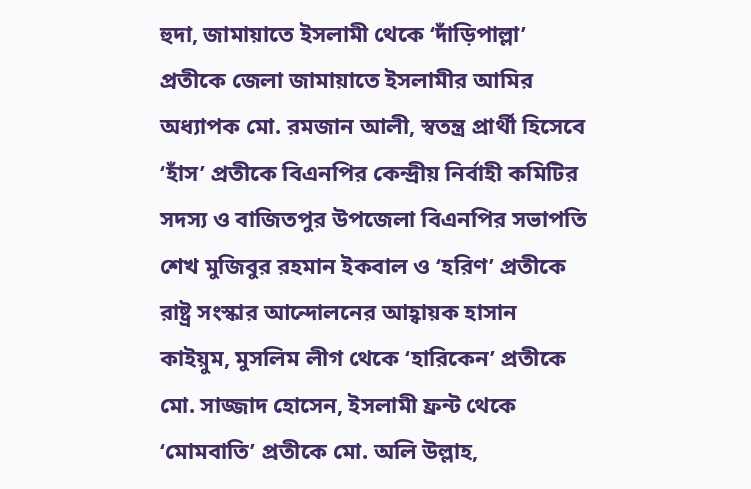হুদা, জামায়াতে ইসলামী থেকে ‘দাঁড়িপাল্লা’ প্রতীকে জেলা জামায়াতে ইসলামীর আমির অধ্যাপক মো. রমজান আলী, স্বতন্ত্র প্রার্থী হিসেবে ‘হাঁস’ প্রতীকে বিএনপির কেন্দ্রীয় নির্বাহী কমিটির সদস্য ও বাজিতপুর উপজেলা বিএনপির সভাপতি শেখ মুজিবুর রহমান ইকবাল ও ‘হরিণ’ প্রতীকে রাষ্ট্র সংস্কার আন্দোলনের আহ্বায়ক হাসান কাইয়ুম, মুসলিম লীগ থেকে ‘হারিকেন’ প্রতীকে মো. সাজ্জাদ হোসেন, ইসলামী ফ্রন্ট থেকে ‘মোমবাতি’ প্রতীকে মো. অলি উল্লাহ,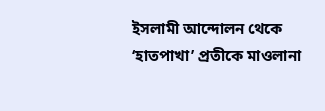ইসলামী আন্দোলন থেকে ‘হাতপাখা’ প্রতীকে মাওলানা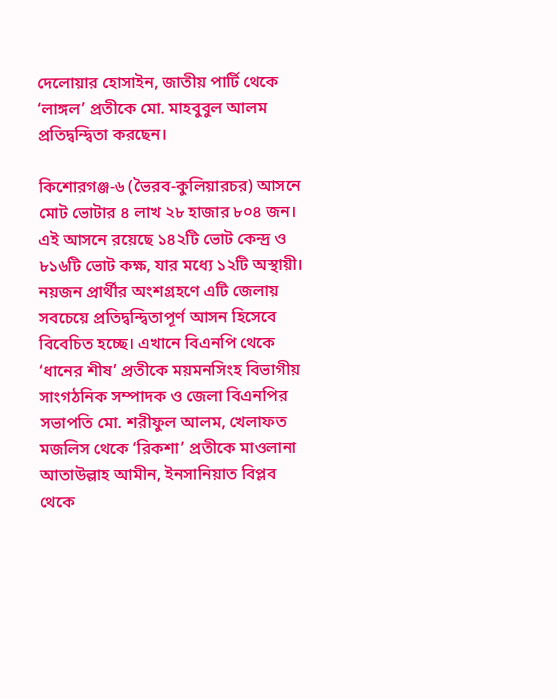দেলোয়ার হোসাইন, জাতীয় পার্টি থেকে ‘লাঙ্গল’ প্রতীকে মো. মাহবুবুল আলম প্রতিদ্বন্দ্বিতা করছেন।

কিশোরগঞ্জ-৬ (ভৈরব-কুলিয়ারচর) আসনে মোট ভোটার ৪ লাখ ২৮ হাজার ৮০৪ জন। এই আসনে রয়েছে ১৪২টি ভোট কেন্দ্র ও ৮১৬টি ভোট কক্ষ, যার মধ্যে ১২টি অস্থায়ী। নয়জন প্রার্থীর অংশগ্রহণে এটি জেলায় সবচেয়ে প্রতিদ্বন্দ্বিতাপূর্ণ আসন হিসেবে বিবেচিত হচ্ছে। এখানে বিএনপি থেকে ‘ধানের শীষ’ প্রতীকে ময়মনসিংহ বিভাগীয় সাংগঠনিক সম্পাদক ও জেলা বিএনপির সভাপতি মো. শরীফুল আলম, খেলাফত মজলিস থেকে ‘রিকশা’ প্রতীকে মাওলানা আতাউল্লাহ আমীন, ইনসানিয়াত বিপ্লব থেকে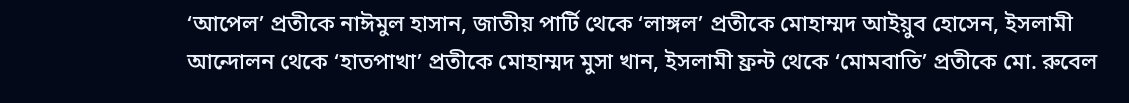‘আপেল’ প্রতীকে নাঈমুল হাসান, জাতীয় পার্টি থেকে ‘লাঙ্গল’ প্রতীকে মোহাম্মদ আইয়ুব হোসেন, ইসলামী আন্দোলন থেকে ‘হাতপাখা’ প্রতীকে মোহাম্মদ মুসা খান, ইসলামী ফ্রন্ট থেকে ‘মোমবাতি’ প্রতীকে মো. রুবেল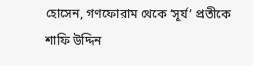হোসেন, গণফোরাম থেকে ‘সূর্য’ প্রতীকে শাফি উদ্দিন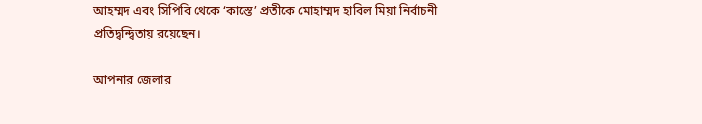আহম্মদ এবং সিপিবি থেকে ‘কাস্তে’ প্রতীকে মোহাম্মদ হাবিল মিয়া নির্বাচনী প্রতিদ্বন্দ্বিতায় রয়েছেন।

আপনার জেলার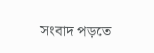সংবাদ পড়তে